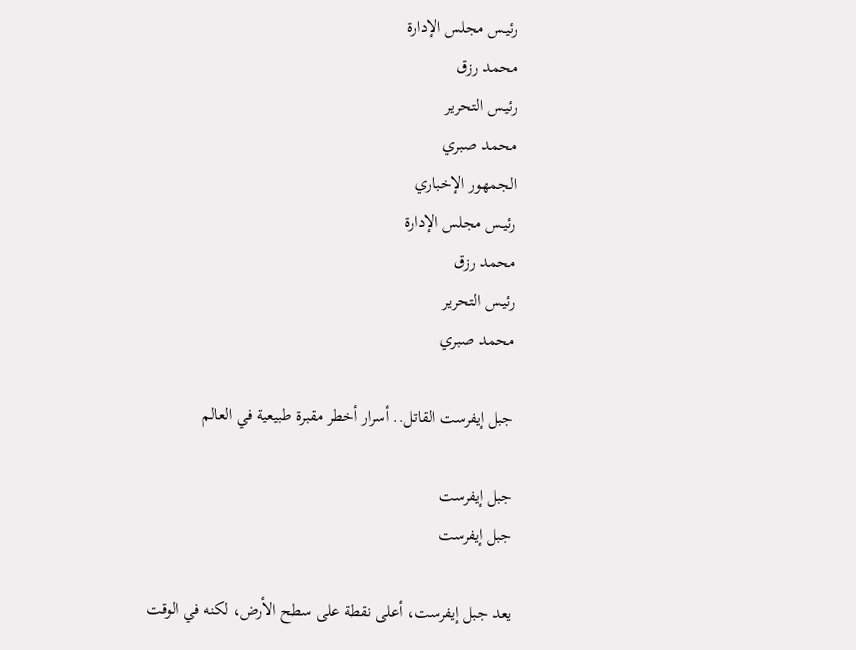رئيـس مجلس الإدارة
محمد رزق
رئيـس التحرير
محمد صبري
الجمهور الإخباري
رئيـس مجلس الإدارة
محمد رزق
رئيـس التحرير
محمد صبري

جبل إيفرست القاتل.. أسرار أخطر مقبرة طبيعية في العالم

جبل إيفرست
جبل إيفرست

يعد جبل إيفرست، أعلى نقطة على سطح الأرض، لكنه في الوقت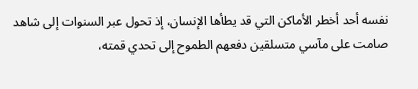نفسه أحد أخطر الأماكن التي قد يطأها الإنسان، إذ تحول عبر السنوات إلى شاهد صامت على مآسي متسلقين دفعهم الطموح إلى تحدي قمته،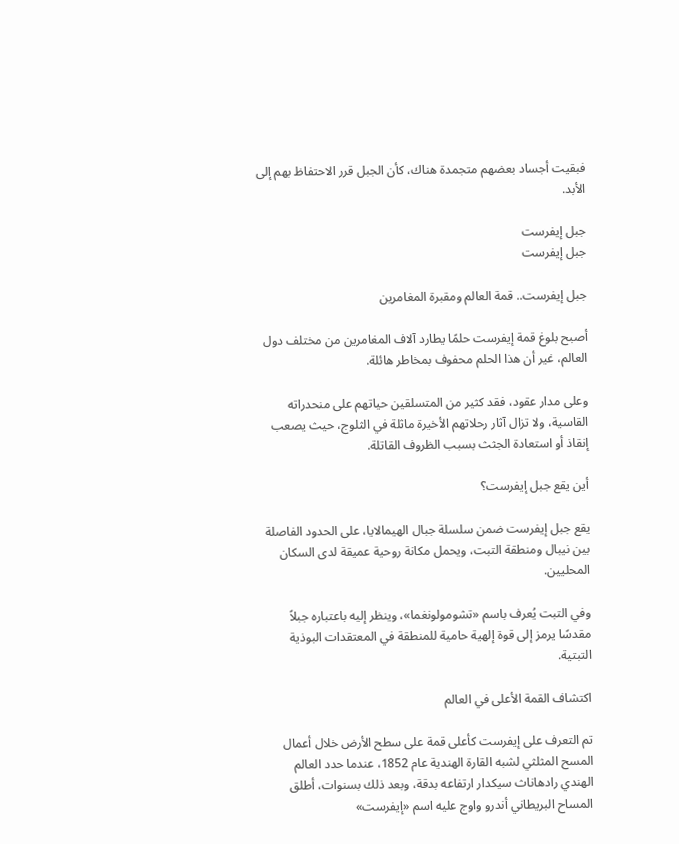فبقيت أجساد بعضهم متجمدة هناك، كأن الجبل قرر الاحتفاظ بهم إلى الأبد.

جبل إيفرست
جبل إيفرست

جبل إيفرست.. قمة العالم ومقبرة المغامرين

أصبح بلوغ قمة إيفرست حلمًا يطارد آلاف المغامرين من مختلف دول العالم، غير أن هذا الحلم محفوف بمخاطر هائلة.

وعلى مدار عقود، فقد كثير من المتسلقين حياتهم على منحدراته القاسية، ولا تزال آثار رحلاتهم الأخيرة ماثلة في الثلوج، حيث يصعب إنقاذ أو استعادة الجثث بسبب الظروف القاتلة.

أين يقع جبل إيفرست؟

يقع جبل إيفرست ضمن سلسلة جبال الهيمالايا، على الحدود الفاصلة بين نيبال ومنطقة التبت، ويحمل مكانة روحية عميقة لدى السكان المحليين.

وفي التبت يُعرف باسم «تشومولونغما»، وينظر إليه باعتباره جبلاً مقدسًا يرمز إلى قوة إلهية حامية للمنطقة في المعتقدات البوذية التبتية.

اكتشاف القمة الأعلى في العالم

تم التعرف على إيفرست كأعلى قمة على سطح الأرض خلال أعمال المسح المثلثي لشبه القارة الهندية عام 1852، عندما حدد العالم الهندي رادهاناث سيكدار ارتفاعه بدقة، وبعد ذلك بسنوات، أطلق المساح البريطاني أندرو واوج عليه اسم «إيفرست»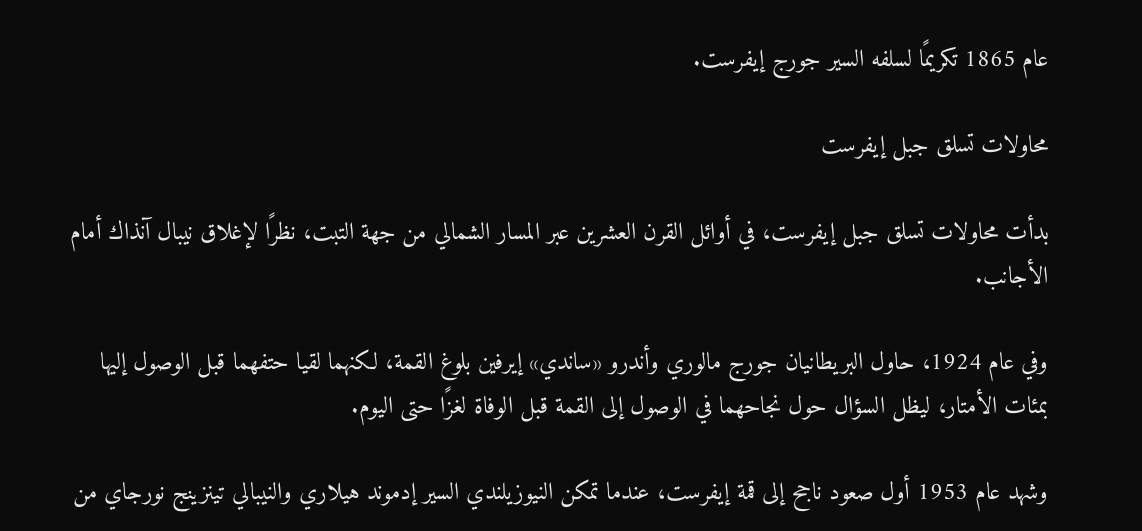عام 1865 تكريمًا لسلفه السير جورج إيفرست.

محاولات تسلق جبل إيفرست

بدأت محاولات تسلق جبل إيفرست، في أوائل القرن العشرين عبر المسار الشمالي من جهة التبت، نظرًا لإغلاق نيبال آنذاك أمام الأجانب.

وفي عام 1924، حاول البريطانيان جورج مالوري وأندرو «ساندي» إيرفين بلوغ القمة، لكنهما لقيا حتفهما قبل الوصول إليها بمئات الأمتار، ليظل السؤال حول نجاحهما في الوصول إلى القمة قبل الوفاة لغزًا حتى اليوم.

وشهد عام 1953 أول صعود ناجح إلى قمة إيفرست، عندما تمكن النيوزيلندي السير إدموند هيلاري والنيبالي تينزينج نورجاي من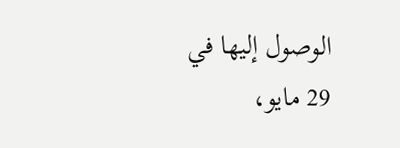الوصول إليها في 29 مايو،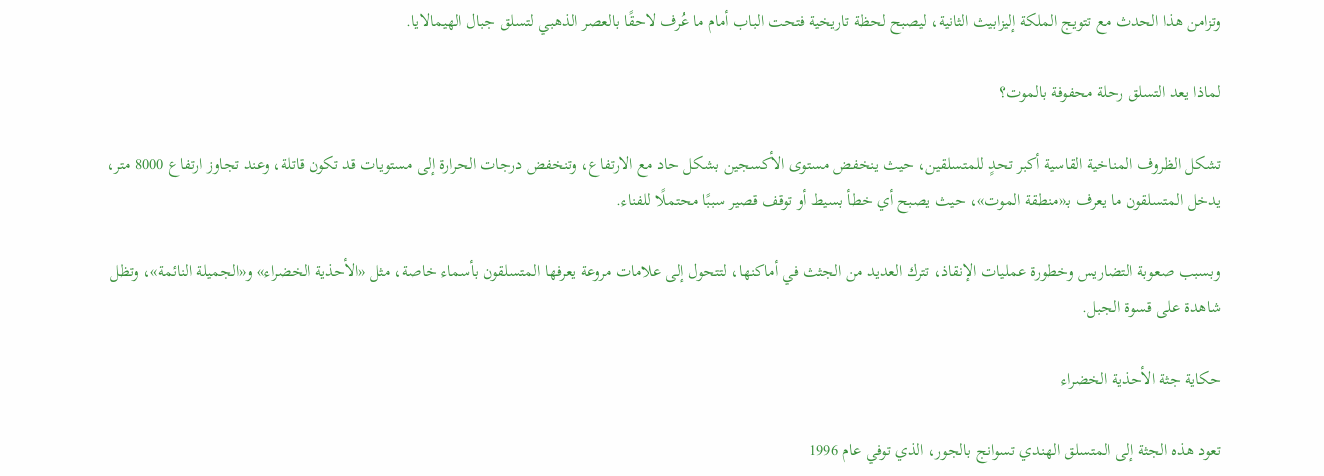وتزامن هذا الحدث مع تتويج الملكة إليزابيث الثانية، ليصبح لحظة تاريخية فتحت الباب أمام ما عُرف لاحقًا بالعصر الذهبي لتسلق جبال الهيمالايا.

لماذا يعد التسلق رحلة محفوفة بالموت؟

تشكل الظروف المناخية القاسية أكبر تحدٍ للمتسلقين، حيث ينخفض مستوى الأكسجين بشكل حاد مع الارتفاع، وتنخفض درجات الحرارة إلى مستويات قد تكون قاتلة، وعند تجاوز ارتفاع 8000 متر، يدخل المتسلقون ما يعرف بـ«منطقة الموت»، حيث يصبح أي خطأ بسيط أو توقف قصير سببًا محتملًا للفناء.

وبسبب صعوبة التضاريس وخطورة عمليات الإنقاذ، تترك العديد من الجثث في أماكنها، لتتحول إلى علامات مروعة يعرفها المتسلقون بأسماء خاصة، مثل «الأحذية الخضراء» و«الجميلة النائمة»، وتظل شاهدة على قسوة الجبل.

حكاية جثة الأحذية الخضراء

تعود هذه الجثة إلى المتسلق الهندي تسوانج بالجور، الذي توفي عام 1996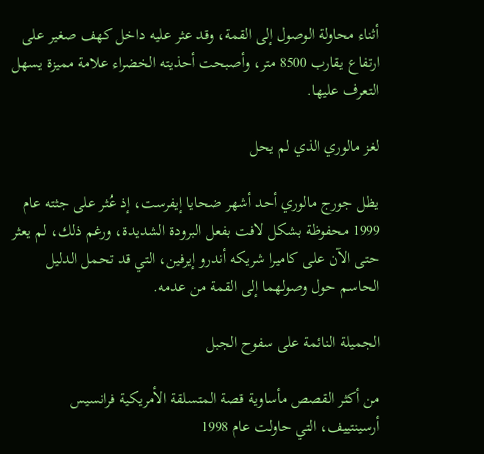أثناء محاولة الوصول إلى القمة، وقد عثر عليه داخل كهف صغير على ارتفاع يقارب 8500 متر، وأصبحت أحذيته الخضراء علامة مميزة يسهل التعرف عليها.

لغز مالوري الذي لم يحل

يظل جورج مالوري أحد أشهر ضحايا إيفرست، إذ عُثر على جثته عام 1999 محفوظة بشكل لافت بفعل البرودة الشديدة، ورغم ذلك، لم يعثر حتى الآن على كاميرا شريكه أندرو إيرفين، التي قد تحمل الدليل الحاسم حول وصولهما إلى القمة من عدمه.

الجميلة النائمة على سفوح الجبل

من أكثر القصص مأساوية قصة المتسلقة الأمريكية فرانسيس أرسينتييف، التي حاولت عام 1998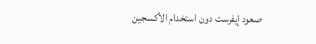صعود إيفرست دون استخدام الأكسجين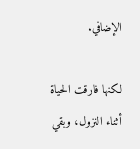الإضافي.

لكنها فارقت الحياة أثناء النزول، وبقي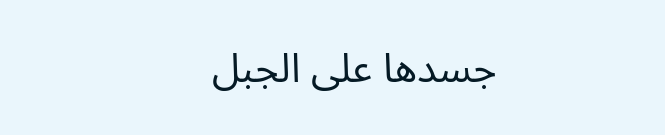جسدها على الجبل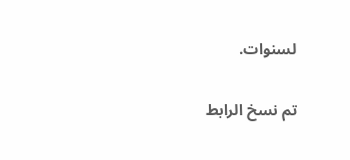لسنوات.

تم نسخ الرابط